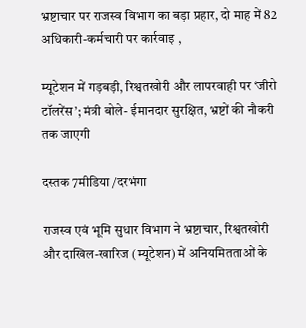भ्रष्टाचार पर राजस्व विभाग का बड़ा प्रहार, दो माह में 82 अधिकारी-कर्मचारी पर कार्रवाइ ,

म्यूटेशन में गड़बड़ी, रिश्वतखोरी और लापरवाही पर ‘जीरो टॉलरेंस’; मंत्री बोले- ईमानदार सुरक्षित, भ्रष्टों की नौकरी तक जाएगी

दस्तक 7मीडिया /दरभंगा

राजस्व एवं भूमि सुधार विभाग ने भ्रष्टाचार, रिश्वतखोरी और दाखिल-खारिज (म्यूटेशन) में अनियमितताओं के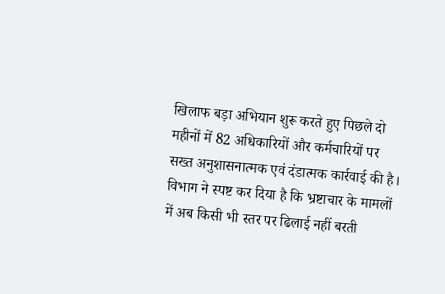खिलाफ बड़ा अभियान शुरू करते हुए पिछले दो महीनों में 82 अधिकारियों और कर्मचारियों पर सख्त अनुशासनात्मक एवं दंडात्मक कार्रवाई की है। विभाग ने स्पष्ट कर दिया है कि भ्रष्टाचार के मामलों में अब किसी भी स्तर पर ढिलाई नहीं बरती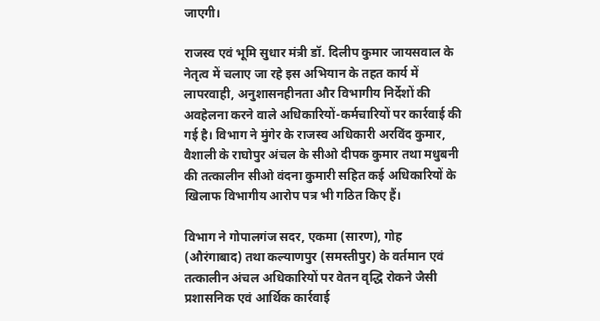जाएगी।

राजस्व एवं भूमि सुधार मंत्री डॉ. दिलीप कुमार जायसवाल के नेतृत्व में चलाए जा रहे इस अभियान के तहत कार्य में लापरवाही, अनुशासनहीनता और विभागीय निर्देशों की अवहेलना करने वाले अधिकारियों-कर्मचारियों पर कार्रवाई की गई है। विभाग ने मुंगेर के राजस्व अधिकारी अरविंद कुमार, वैशाली के राघोपुर अंचल के सीओ दीपक कुमार तथा मधुबनी की तत्कालीन सीओ वंदना कुमारी सहित कई अधिकारियों के खिलाफ विभागीय आरोप पत्र भी गठित किए हैं।

विभाग ने गोपालगंज सदर, एकमा (सारण), गोह (औरंगाबाद) तथा कल्याणपुर (समस्तीपुर) के वर्तमान एवं तत्कालीन अंचल अधिकारियों पर वेतन वृद्धि रोकने जैसी प्रशासनिक एवं आर्थिक कार्रवाई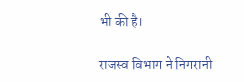भी की है।

राजस्व विभाग ने निगरानी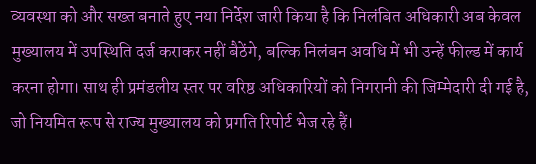व्यवस्था को और सख्त बनाते हुए नया निर्देश जारी किया है कि निलंबित अधिकारी अब केवल मुख्यालय में उपस्थिति दर्ज कराकर नहीं बैठेंगे, बल्कि निलंबन अवधि में भी उन्हें फील्ड में कार्य करना होगा। साथ ही प्रमंडलीय स्तर पर वरिष्ठ अधिकारियों को निगरानी की जिम्मेदारी दी गई है, जो नियमित रूप से राज्य मुख्यालय को प्रगति रिपोर्ट भेज रहे हैं।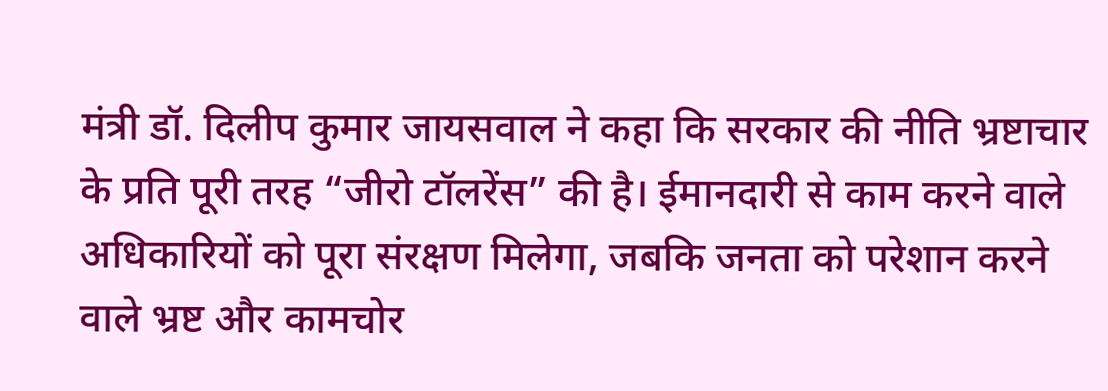मंत्री डॉ. दिलीप कुमार जायसवाल ने कहा कि सरकार की नीति भ्रष्टाचार के प्रति पूरी तरह “जीरो टॉलरेंस” की है। ईमानदारी से काम करने वाले अधिकारियों को पूरा संरक्षण मिलेगा, जबकि जनता को परेशान करने वाले भ्रष्ट और कामचोर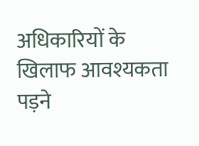अधिकारियों के खिलाफ आवश्यकता पड़ने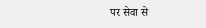पर सेवा से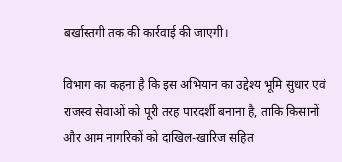बर्खास्तगी तक की कार्रवाई की जाएगी।

विभाग का कहना है कि इस अभियान का उद्देश्य भूमि सुधार एवं राजस्व सेवाओं को पूरी तरह पारदर्शी बनाना है, ताकि किसानों और आम नागरिकों को दाखिल-खारिज सहित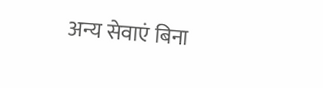अन्य सेवाएं बिना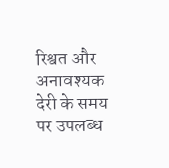रिश्वत और अनावश्यक देरी के समय पर उपलब्ध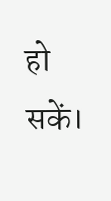हो सकें।